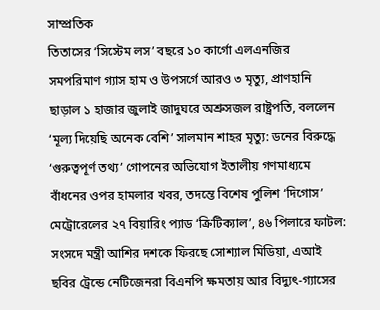সাম্প্রতিক
তিতাসের ‘সিস্টেম লস’ বছরে ১০ কার্গো এলএনজির সমপরিমাণ গ্যাস হাম ও উপসর্গে আরও ৩ মৃত্যু, প্রাণহানি ছাড়াল ১ হাজার জুলাই জাদুঘরে অশ্রুসজল রাষ্ট্রপতি, বললেন ‘মূল্য দিয়েছি অনেক বেশি’ সালমান শাহর মৃত্যু: ডনের বিরুদ্ধে ‘গুরুত্বপূর্ণ তথ্য’ গোপনের অভিযোগ ইতালীয় গণমাধ্যমে বাঁধনের ওপর হামলার খবর, তদন্তে বিশেষ পুলিশ ‘দিগোস’ মেট্রোরেলের ২৭ বিয়ারিং প্যাড ‘ক্রিটিক্যাল’, ৪৬ পিলারে ফাটল: সংসদে মন্ত্রী আশির দশকে ফিরছে সোশ্যাল মিডিয়া, এআই ছবির ট্রেন্ডে নেটিজেনরা বিএনপি ক্ষমতায় আর বিদ্যুৎ-গ্যাসের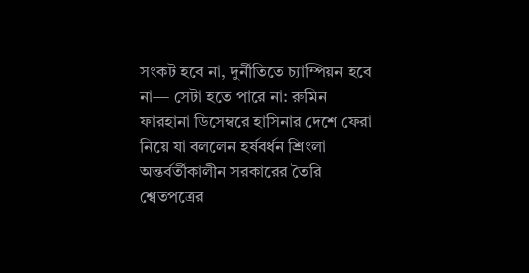সংকট হবে না, দুর্নীতিতে চ্যাম্পিয়ন হবে না— সেটা হতে পারে না: রুমিন ফারহানা ডিসেম্বরে হাসিনার দেশে ফেরা নিয়ে যা বললেন হর্ষবর্ধন শ্রিংলা অন্তর্বর্তীকালীন সরকারের তৈরি শ্বেতপত্রের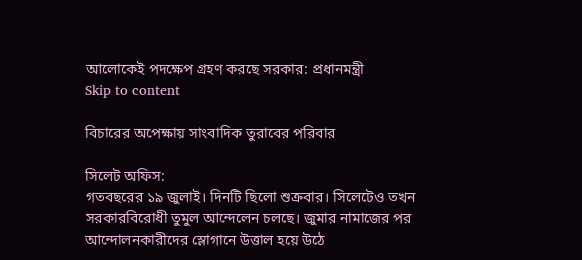আলোকেই পদক্ষেপ গ্রহণ করছে সরকার: প্রধানমন্ত্রী
Skip to content

বিচারের অপেক্ষায় সাংবাদিক তুরাবের পরিবার

সিলেট অফিস:
গতবছরের ১৯ জুলাই। দিনটি ছিলো শুক্রবার। সিলেটেও তখন সরকারবিরোধী তুমুল আন্দেলেন চলছে। জুমার নামাজের পর আন্দোলনকারীদের স্লোগানে উত্তাল হয়ে উঠে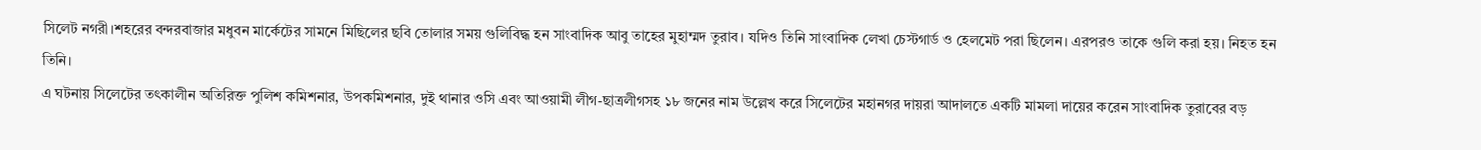সিলেট নগরী।শহরের বন্দরবাজার মধুবন মার্কেটের সামনে মিছিলের ছবি তোলার সময় গুলিবিদ্ধ হন সাংবাদিক আবু তাহের মুহাম্মদ তুরাব। যদিও তিনি সাংবাদিক লেখা চেস্টগার্ড ও হেলমেট পরা ছিলেন। এরপরও তাকে গুলি করা হয়। নিহত হন তিনি।
এ ঘটনায় সিলেটের তৎকালীন অতিরিক্ত পুলিশ কমিশনার, উপকমিশনার, দুই থানার ওসি এবং আওয়ামী লীগ-ছাত্রলীগসহ ১৮ জনের নাম উল্লেখ করে সিলেটের মহানগর দায়রা আদালতে একটি মামলা দায়ের করেন সাংবাদিক তুরাবের বড়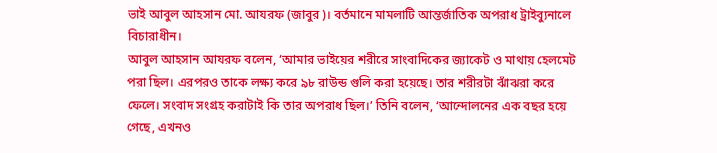ভাই আবুল আহসান মো. আযরফ (জাবুর)। বর্তমানে মামলাটি আন্তর্জাতিক অপরাধ ট্রাইব্যুনালে বিচারাধীন।
আবুল আহসান আযরফ বলেন, ‘আমার ভাইয়ের শরীরে সাংবাদিকের জ্যাকেট ও মাথায় হেলমেট পরা ছিল। এরপরও তাকে লক্ষ্য করে ৯৮ রাউন্ড গুলি করা হয়েছে। তার শরীরটা ঝাঁঝরা করে ফেলে। সংবাদ সংগ্রহ করাটাই কি তার অপরাধ ছিল।’ তিনি বলেন, ‘আন্দোলনের এক বছর হয়ে গেছে, এখনও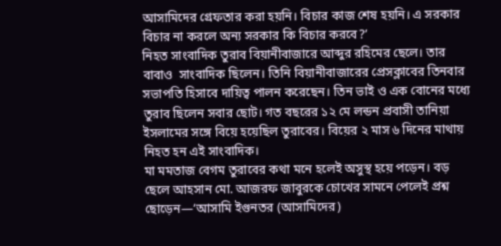আসামিদের গ্রেফতার করা হয়নি। বিচার কাজ শেষ হয়নি। এ সরকার বিচার না করলে অন্য সরকার কি বিচার করবে?’
নিহত সাংবাদিক তুরাব বিয়ানীবাজারে আব্দুর রহিমের ছেলে। তার বাবাও  সাংবাদিক ছিলেন। তিনি বিয়ানীবাজারের প্রেসক্লাবের তিনবার সভাপতি হিসাবে দায়িত্ব পালন করেছেন। তিন ভাই ও এক বোনের মধ্যে তুরাব ছিলেন সবার ছোট। গত বছরের ১২ মে লন্ডন প্রবাসী তানিয়া ইসলামের সঙ্গে বিয়ে হয়েছিল তুরাবের। বিয়ের ২ মাস ৬ দিনের মাথায় নিহত হন এই সাংবাদিক।
মা মমতাজ বেগম তুরাবের কথা মনে হলেই অসুস্থ হয়ে পড়েন। বড় ছেলে আহসান মো. আজরফ জাবুরকে চোখের সামনে পেলেই প্রশ্ন ছোড়েন—‘আসামি ইগুনতর (আসামিদের)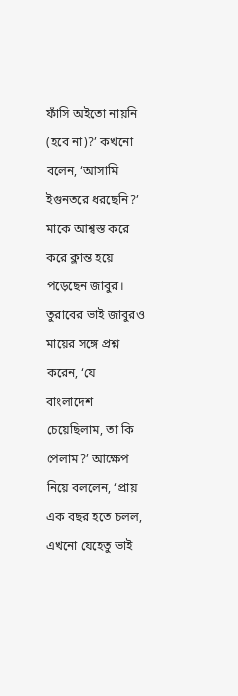ফাঁসি অইতো নায়নি (হবে না)?’ কখনো বলেন, ‘আসামি ইগুনতরে ধরছেনি?’ মাকে আশ্বস্ত করে করে ক্লান্ত হয়ে পড়েছেন জাবুর।
তুরাবের ভাই জাবুরও মায়ের সঙ্গে প্রশ্ন করেন, ‘যে বাংলাদেশ চেয়েছিলাম, তা কি পেলাম?’ আক্ষেপ নিয়ে বললেন, ‘প্রায় এক বছর হতে চলল, এখনো যেহেতু ভাই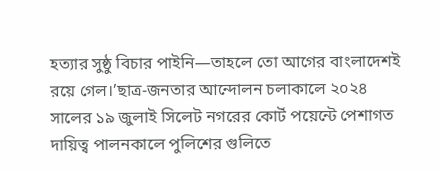হত্যার সুষ্ঠু বিচার পাইনি—তাহলে তো আগের বাংলাদেশই রয়ে গেল।’ছাত্র-জনতার আন্দোলন চলাকালে ২০২৪ সালের ১৯ জুলাই সিলেট নগরের কোর্ট পয়েন্টে পেশাগত দায়িত্ব পালনকালে পুলিশের গুলিতে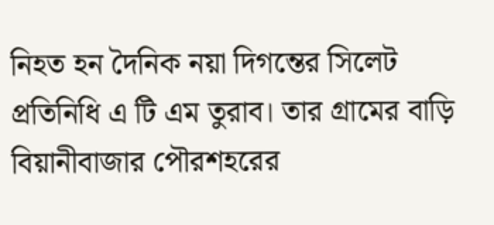নিহত হন দৈনিক নয়া দিগন্তের সিলেট প্রতিনিধি এ টি এম তুরাব। তার গ্রামের বাড়ি বিয়ানীবাজার পৌরশহরের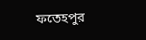ফতেহপুর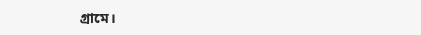গ্রামে।